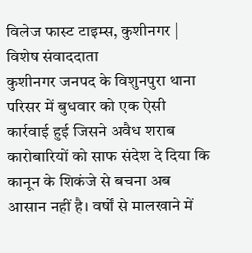विलेज फास्ट टाइम्स, कुशीनगर | विशेष संवाददाता
कुशीनगर जनपद के विशुनपुरा थाना परिसर में बुधवार को एक ऐसी कार्रवाई हुई जिसने अवैध शराब कारोबारियों को साफ संदेश दे दिया कि कानून के शिकंजे से बचना अब आसान नहीं है। वर्षों से मालखाने में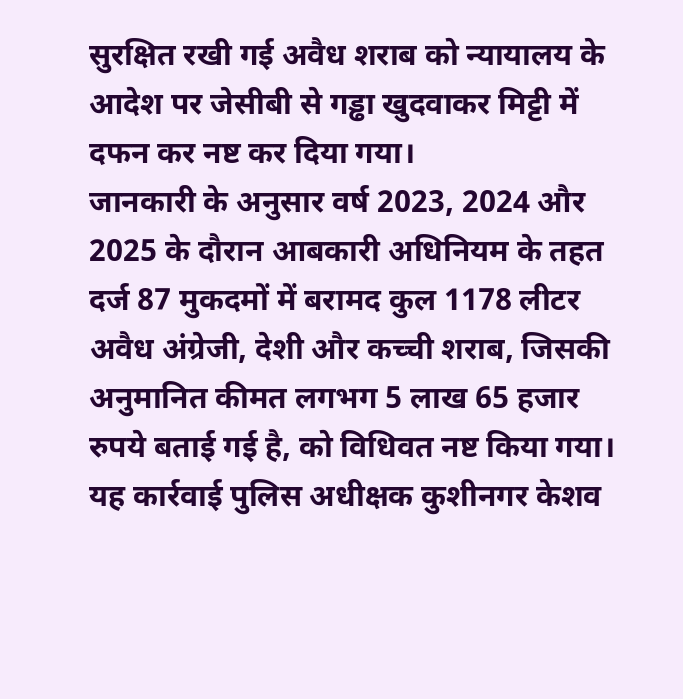सुरक्षित रखी गई अवैध शराब को न्यायालय के आदेश पर जेसीबी से गड्ढा खुदवाकर मिट्टी में दफन कर नष्ट कर दिया गया।
जानकारी के अनुसार वर्ष 2023, 2024 और 2025 के दौरान आबकारी अधिनियम के तहत दर्ज 87 मुकदमों में बरामद कुल 1178 लीटर अवैध अंग्रेजी, देशी और कच्ची शराब, जिसकी अनुमानित कीमत लगभग 5 लाख 65 हजार रुपये बताई गई है, को विधिवत नष्ट किया गया। यह कार्रवाई पुलिस अधीक्षक कुशीनगर केशव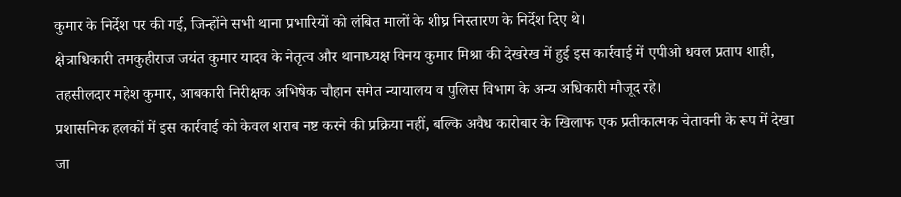कुमार के निर्देश पर की गई, जिन्होंने सभी थाना प्रभारियों को लंबित मालों के शीघ्र निस्तारण के निर्देश दिए थे।
क्षेत्राधिकारी तमकुहीराज जयंत कुमार यादव के नेतृत्व और थानाध्यक्ष विनय कुमार मिश्रा की देखरेख में हुई इस कार्रवाई में एपीओ धवल प्रताप शाही, तहसीलदार महेश कुमार, आबकारी निरीक्षक अभिषेक चौहान समेत न्यायालय व पुलिस विभाग के अन्य अधिकारी मौजूद रहे।
प्रशासनिक हलकों में इस कार्रवाई को केवल शराब नष्ट करने की प्रक्रिया नहीं, बल्कि अवैध कारोबार के खिलाफ एक प्रतीकात्मक चेतावनी के रूप में देखा जा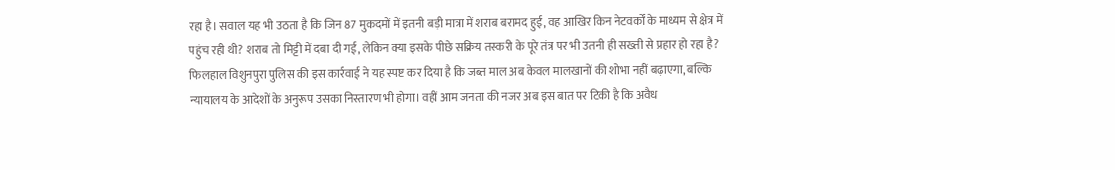रहा है। सवाल यह भी उठता है कि जिन 87 मुकदमों में इतनी बड़ी मात्रा में शराब बरामद हुई, वह आखिर किन नेटवर्कों के माध्यम से क्षेत्र में पहुंच रही थी? शराब तो मिट्टी में दबा दी गई, लेकिन क्या इसके पीछे सक्रिय तस्करी के पूरे तंत्र पर भी उतनी ही सख्ती से प्रहार हो रहा है?
फिलहाल विशुनपुरा पुलिस की इस कार्रवाई ने यह स्पष्ट कर दिया है कि जब्त माल अब केवल मालखानों की शोभा नहीं बढ़ाएगा, बल्कि न्यायालय के आदेशों के अनुरूप उसका निस्तारण भी होगा। वहीं आम जनता की नजर अब इस बात पर टिकी है कि अवैध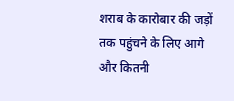शराब के कारोबार की जड़ों तक पहुंचने के लिए आगे और कितनी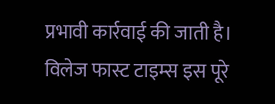प्रभावी कार्रवाई की जाती है।
विलेज फास्ट टाइम्स इस पूरे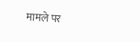मामले पर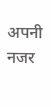अपनी नजर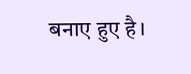बनाए हुए है।